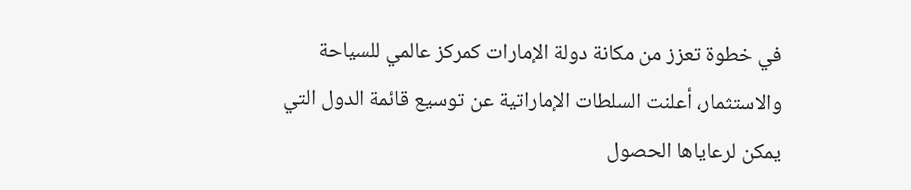في خطوة تعزز من مكانة دولة الإمارات كمركز عالمي للسياحة والاستثمار، أعلنت السلطات الإماراتية عن توسيع قائمة الدول التي يمكن لرعاياها الحصول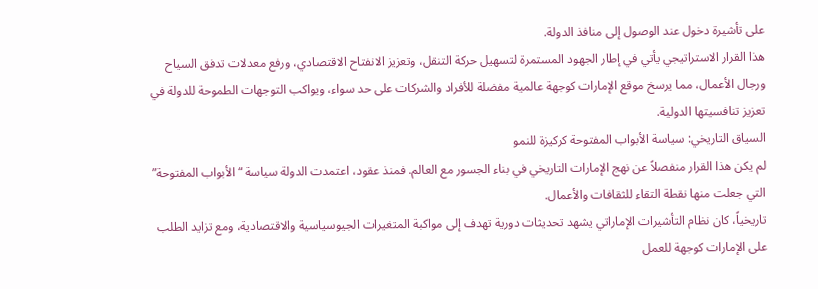على تأشيرة دخول عند الوصول إلى منافذ الدولة.
هذا القرار الاستراتيجي يأتي في إطار الجهود المستمرة لتسهيل حركة التنقل، وتعزيز الانفتاح الاقتصادي، ورفع معدلات تدفق السياح ورجال الأعمال، مما يرسخ موقع الإمارات كوجهة عالمية مفضلة للأفراد والشركات على حد سواء، ويواكب التوجهات الطموحة للدولة في تعزيز تنافسيتها الدولية.
السياق التاريخي: سياسة الأبواب المفتوحة كركيزة للنمو
لم يكن هذا القرار منفصلاً عن نهج الإمارات التاريخي في بناء الجسور مع العالم. فمنذ عقود، اعتمدت الدولة سياسة “الأبواب المفتوحة” التي جعلت منها نقطة التقاء للثقافات والأعمال.
تاريخياً، كان نظام التأشيرات الإماراتي يشهد تحديثات دورية تهدف إلى مواكبة المتغيرات الجيوسياسية والاقتصادية، ومع تزايد الطلب على الإمارات كوجهة للعمل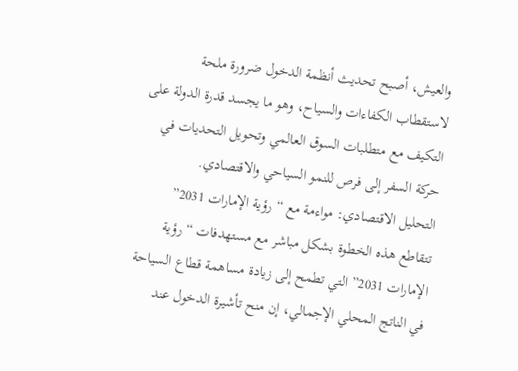والعيش، أصبح تحديث أنظمة الدخول ضرورة ملحة لاستقطاب الكفاءات والسياح، وهو ما يجسد قدرة الدولة على التكيف مع متطلبات السوق العالمي وتحويل التحديات في حركة السفر إلى فرص للنمو السياحي والاقتصادي.
التحليل الاقتصادي: مواءمة مع “رؤية الإمارات 2031”
تتقاطع هذه الخطوة بشكل مباشر مع مستهدفات “رؤية الإمارات 2031” التي تطمح إلى زيادة مساهمة قطاع السياحة في الناتج المحلي الإجمالي، إن منح تأشيرة الدخول عند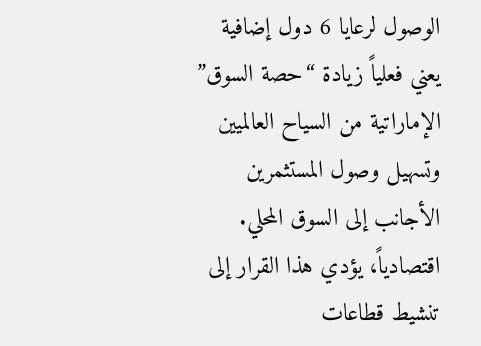الوصول لرعايا 6 دول إضافية يعني فعلياً زيادة “حصة السوق” الإماراتية من السياح العالميين وتسهيل وصول المستثمرين الأجانب إلى السوق المحلي.
اقتصادياً، يؤدي هذا القرار إلى تنشيط قطاعات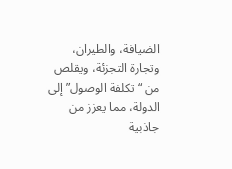الضيافة، والطيران، وتجارة التجزئة، ويقلص من “تكلفة الوصول” إلى الدولة، مما يعزز من جاذبية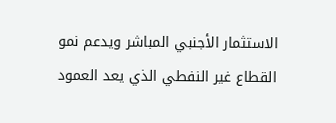الاستثمار الأجنبي المباشر ويدعم نمو القطاع غير النفطي الذي يعد العمود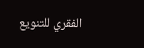الفقري للتنويع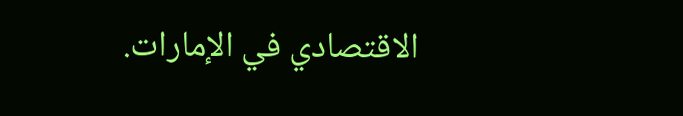الاقتصادي في الإمارات.